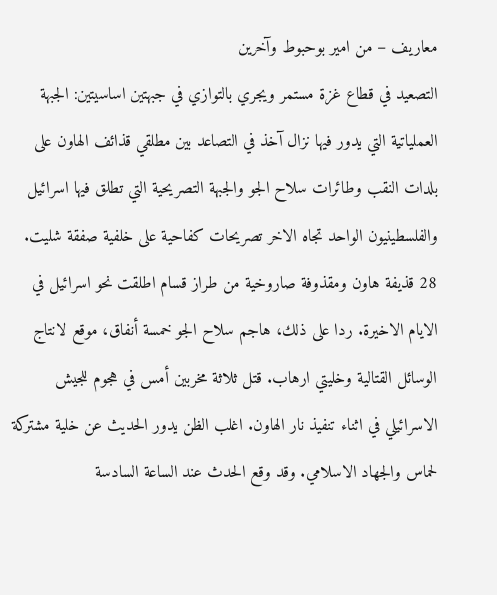معاريف – من امير بوحبوط وآخرين
التصعيد في قطاع غزة مستمر ويجري بالتوازي في جبهتين اساسيتين: الجبهة العملياتية التي يدور فيها نزال آخذ في التصاعد بين مطلقي قذائف الهاون على بلدات النقب وطائرات سلاح الجو والجبهة التصريحية التي تطلق فيها اسرائيل والفلسطينيون الواحد تجاه الاخر تصريحات كفاحية على خلفية صفقة شليت.
28 قذيفة هاون ومقذوفة صاروخية من طراز قسام اطلقت نحو اسرائيل في الايام الاخيرة. ردا على ذلك، هاجم سلاح الجو خمسة أنفاق، موقع لانتاج الوسائل القتالية وخليتي ارهاب. قتل ثلاثة مخربين أمس في هجوم للجيش الاسرائيلي في اثناء تنفيذ نار الهاون. اغلب الظن يدور الحديث عن خلية مشتركة لحماس والجهاد الاسلامي. وقد وقع الحدث عند الساعة السادسة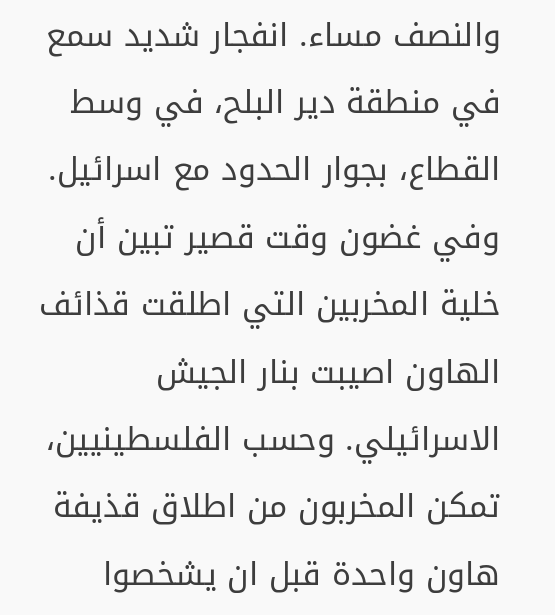والنصف مساء. انفجار شديد سمع في منطقة دير البلح، في وسط القطاع، بجوار الحدود مع اسرائيل. وفي غضون وقت قصير تبين أن خلية المخربين التي اطلقت قذائف الهاون اصيبت بنار الجيش الاسرائيلي. وحسب الفلسطينيين، تمكن المخربون من اطلاق قذيفة هاون واحدة قبل ان يشخصوا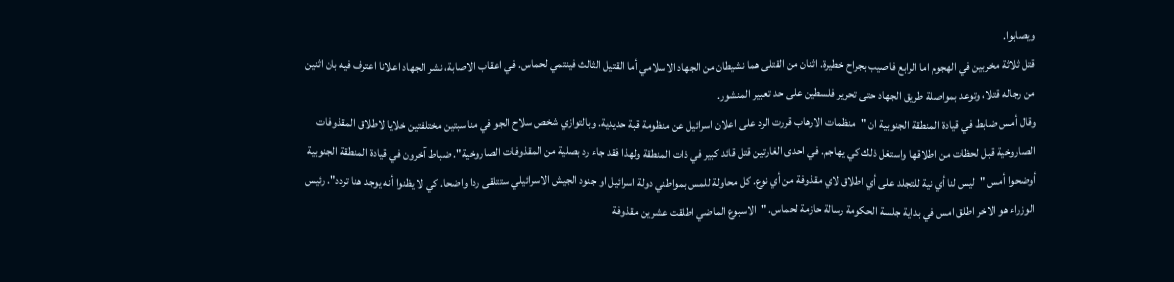ويصابوا.
قتل ثلاثة مخربين في الهجوم اما الرابع فاصيب بجراح خطيرة. اثنان من القتلى هما نشيطان من الجهاد الاسلامي أما القتيل الثالث فينتمي لحماس. في اعقاب الاصابة، نشر الجهاد اعلانا اعترف فيه بان اثنين من رجاله قتلا، وتوعد بمواصلة طريق الجهاد حتى تحرير فلسطين على حد تعبير المنشور.
وقال أمس ضابط في قيادة المنطقة الجنوبية ان "منظمات الارهاب قررت الرد على اعلان اسرائيل عن منظومة قبة حديدية. وبالتوازي شخص سلاح الجو في مناسبتين مختلفتين خلايا لاطلاق المقذوفات الصاروخية قبل لحظات من اطلاقها واستغل ذلك كي يهاجم. في احدى الغارتين قتل قائد كبير في ذات المنطقة ولهذا فقد جاء رد بصلية من المقذوفات الصاروخية". ضباط آخرون في قيادة المنطقة الجنوبية أوضحوا أمس "ليس لنا أي نية للتجلد على أي اطلاق لاي مقذوفة من أي نوع. كل محاولة للمس بمواطني دولة اسرائيل او جنود الجيش الاسرائيلي ستتلقى ردا واضحا. كي لا يظنوا أنه يوجد هنا تردد". رئيس الوزراء هو الاخر اطلق امس في بداية جلسة الحكومة رسالة حازمة لحماس. "الاسبوع الماضي اطلقت عشرين مقذوفة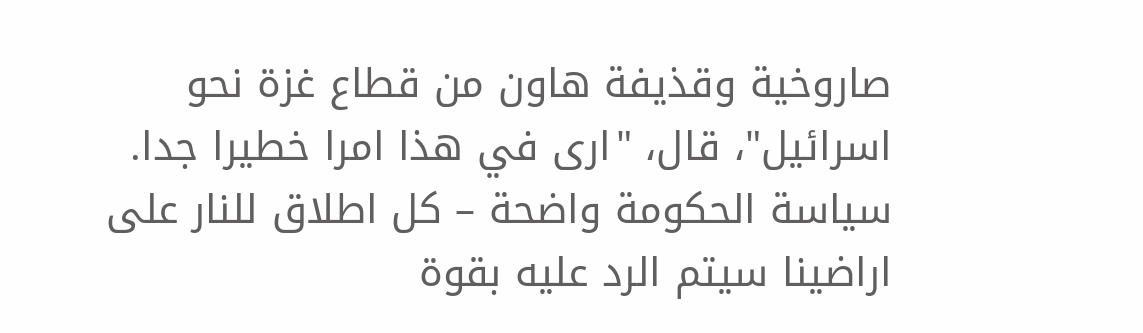صاروخية وقذيفة هاون من قطاع غزة نحو اسرائيل"، قال، "ارى في هذا امرا خطيرا جدا. سياسة الحكومة واضحة – كل اطلاق للنار على اراضينا سيتم الرد عليه بقوة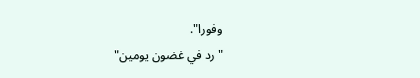وفورا".
"رد في غضون يومين"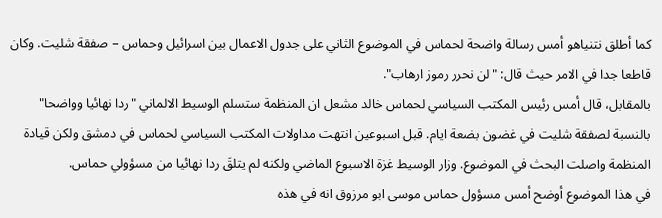كما أطلق نتنياهو أمس رسالة واضحة لحماس في الموضوع الثاني على جدول الاعمال بين اسرائيل وحماس – صفقة شليت. وكان قاطعا جدا في الامر حيث قال: "لن نحرر رموز ارهاب".
بالمقابل، قال أمس رئيس المكتب السياسي لحماس خالد مشعل ان المنظمة ستسلم الوسيط الالماني "ردا نهائيا وواضحا" بالنسبة لصفقة شليت في غضون بضعة ايام. قبل اسبوعين انتهت مداولات المكتب السياسي لحماس في دمشق ولكن قيادة المنظمة واصلت البحث في الموضوع. وزار الوسيط غزة الاسبوع الماضي ولكنه لم يتلقَ ردا نهائيا من مسؤولي حماس.
في هذا الموضوع أوضح أمس مسؤول حماس موسى ابو مرزوق انه في هذه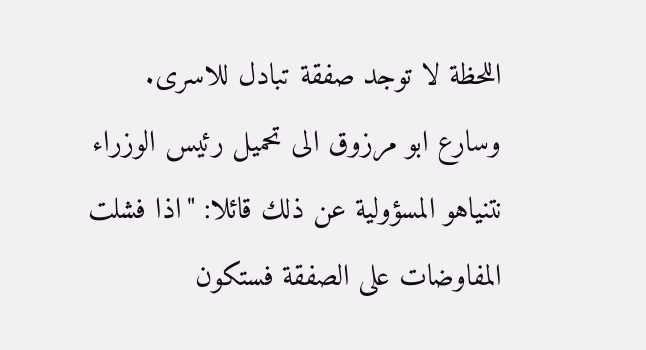اللحظة لا توجد صفقة تبادل للاسرى. وسارع ابو مرزوق الى تحميل رئيس الوزراء نتنياهو المسؤولية عن ذلك قائلا: "اذا فشلت المفاوضات على الصفقة فستكون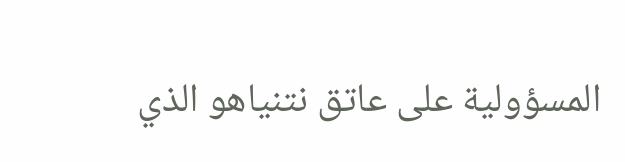المسؤولية على عاتق نتنياهو الذي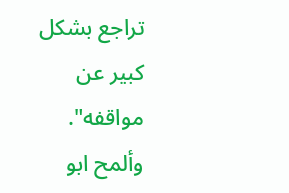تراجع بشكل كبير عن مواقفه".
وألمح ابو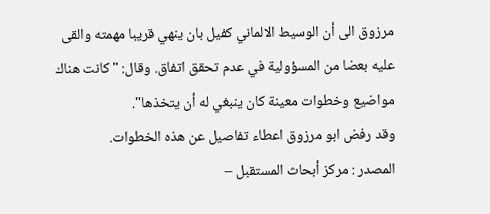مرزوق الى أن الوسيط الالماني كفيل بان ينهي قريبا مهمته والقى عليه بعضا من المسؤولية في عدم تحقق اتفاق. وقال: "كانت هناك مواضيع وخطوات معينة كان ينبغي له أن يتخذها".
وقد رفض ابو مرزوق اعطاء تفاصيل عن هذه الخطوات.
المصدر : مركز أبحاث المستقبل –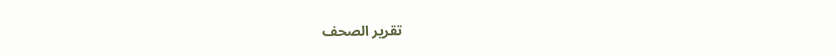تقرير الصحف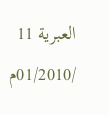العبرية 11 /01/2010م